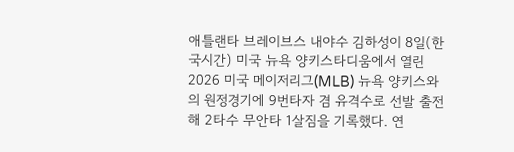애틀랜타 브레이브스 내야수 김하성이 8일(한국시간) 미국 뉴욕 양키스타디움에서 열린 2026 미국 메이저리그(MLB) 뉴욕 양키스와의 원정경기에 9번타자 겸 유격수로 선발 출전해 2타수 무안타 1살짐을 기록했다. 연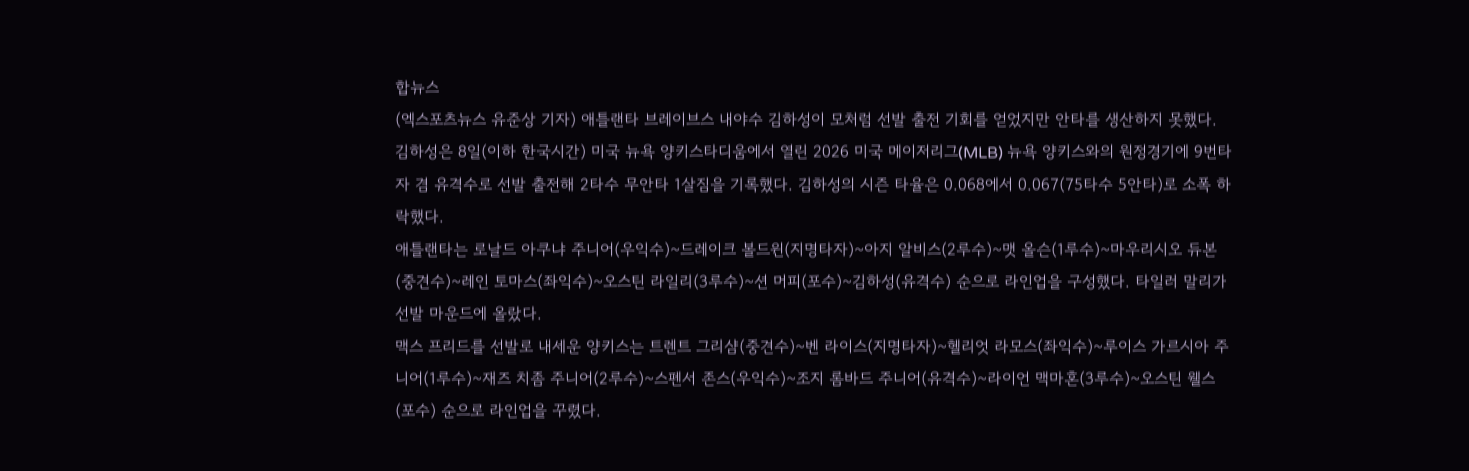합뉴스
(엑스포츠뉴스 유준상 기자) 애틀랜타 브레이브스 내야수 김하성이 모처럼 선발 출전 기회를 얻었지만 안타를 생산하지 못했다.
김하성은 8일(이하 한국시간) 미국 뉴욕 양키스타디움에서 열린 2026 미국 메이저리그(MLB) 뉴욕 양키스와의 원정경기에 9번타자 겸 유격수로 선발 출전해 2타수 무안타 1살짐을 기록했다. 김하성의 시즌 타율은 0.068에서 0.067(75타수 5안타)로 소폭 하락했다.
애틀랜타는 로날드 아쿠냐 주니어(우익수)~드레이크 볼드윈(지명타자)~아지 알비스(2루수)~맷 올슨(1루수)~마우리시오 듀본(중견수)~레인 토마스(좌익수)~오스틴 라일리(3루수)~션 머피(포수)~김하성(유격수) 순으로 라인업을 구성했다. 타일러 말리가 선발 마운드에 올랐다.
맥스 프리드를 선발로 내세운 양키스는 트렌트 그리샴(중견수)~벤 라이스(지명타자)~헬리엇 라모스(좌익수)~루이스 가르시아 주니어(1루수)~재즈 치좀 주니어(2루수)~스펜서 존스(우익수)~조지 롬바드 주니어(유격수)~라이언 맥마혼(3루수)~오스틴 웰스(포수) 순으로 라인업을 꾸렸다.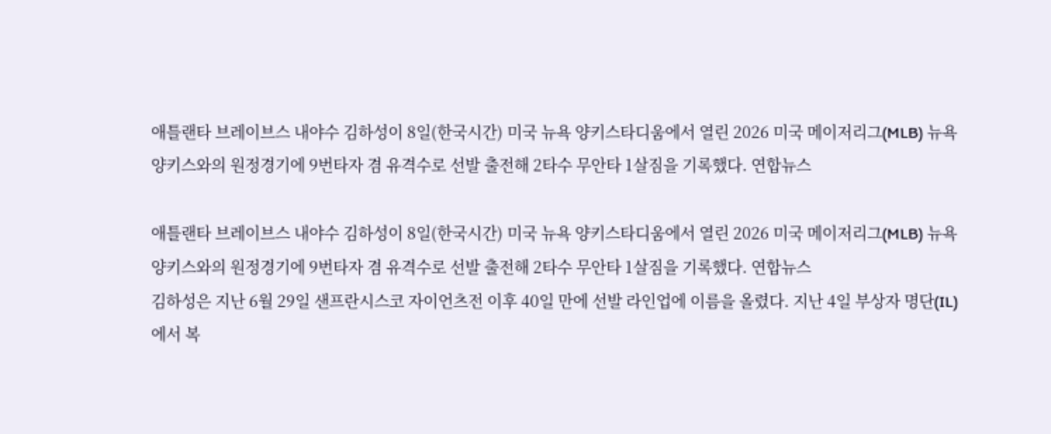애틀랜타 브레이브스 내야수 김하성이 8일(한국시간) 미국 뉴욕 양키스타디움에서 열린 2026 미국 메이저리그(MLB) 뉴욕 양키스와의 원정경기에 9번타자 겸 유격수로 선발 출전해 2타수 무안타 1살짐을 기록했다. 연합뉴스

애틀랜타 브레이브스 내야수 김하성이 8일(한국시간) 미국 뉴욕 양키스타디움에서 열린 2026 미국 메이저리그(MLB) 뉴욕 양키스와의 원정경기에 9번타자 겸 유격수로 선발 출전해 2타수 무안타 1살짐을 기록했다. 연합뉴스
김하성은 지난 6월 29일 샌프란시스코 자이언츠전 이후 40일 만에 선발 라인업에 이름을 올렸다. 지난 4일 부상자 명단(IL)에서 복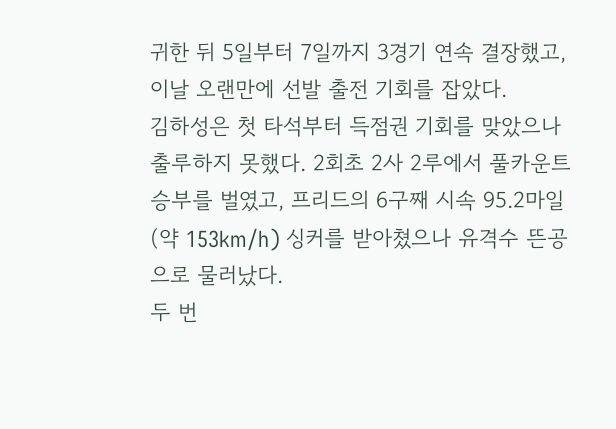귀한 뒤 5일부터 7일까지 3경기 연속 결장했고, 이날 오랜만에 선발 출전 기회를 잡았다.
김하성은 첫 타석부터 득점권 기회를 맞았으나 출루하지 못했다. 2회초 2사 2루에서 풀카운트 승부를 벌였고, 프리드의 6구째 시속 95.2마일(약 153km/h) 싱커를 받아쳤으나 유격수 뜬공으로 물러났다.
두 번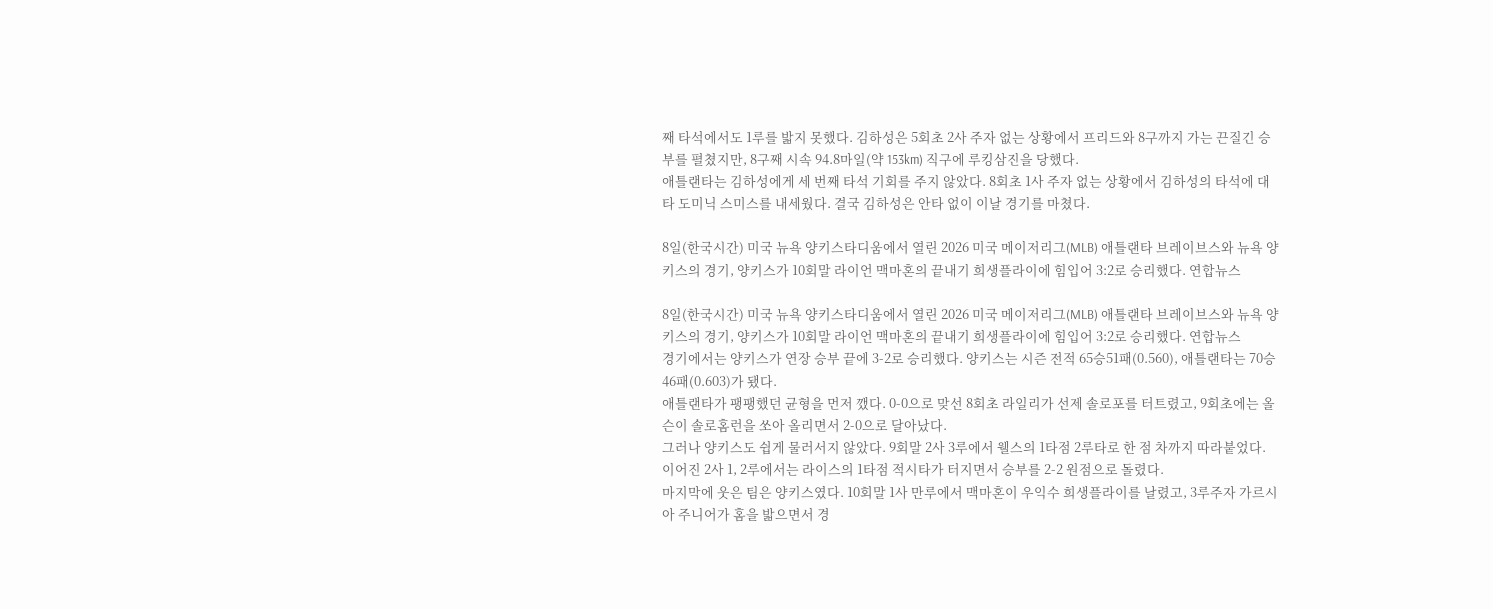째 타석에서도 1루를 밟지 못했다. 김하성은 5회초 2사 주자 없는 상황에서 프리드와 8구까지 가는 끈질긴 승부를 펼쳤지만, 8구째 시속 94.8마일(약 153km) 직구에 루킹삼진을 당했다.
애틀랜타는 김하성에게 세 번째 타석 기회를 주지 않았다. 8회초 1사 주자 없는 상황에서 김하성의 타석에 대타 도미닉 스미스를 내세웠다. 결국 김하성은 안타 없이 이날 경기를 마쳤다.

8일(한국시간) 미국 뉴욕 양키스타디움에서 열린 2026 미국 메이저리그(MLB) 애틀랜타 브레이브스와 뉴욕 양키스의 경기, 양키스가 10회말 라이언 맥마혼의 끝내기 희생플라이에 힘입어 3:2로 승리했다. 연합뉴스

8일(한국시간) 미국 뉴욕 양키스타디움에서 열린 2026 미국 메이저리그(MLB) 애틀랜타 브레이브스와 뉴욕 양키스의 경기, 양키스가 10회말 라이언 맥마혼의 끝내기 희생플라이에 힘입어 3:2로 승리했다. 연합뉴스
경기에서는 양키스가 연장 승부 끝에 3-2로 승리했다. 양키스는 시즌 전적 65승51패(0.560), 애틀랜타는 70승46패(0.603)가 됐다.
애틀랜타가 팽팽했던 균형을 먼저 깼다. 0-0으로 맞선 8회초 라일리가 선제 솔로포를 터트렸고, 9회초에는 올슨이 솔로홈런을 쏘아 올리면서 2-0으로 달아났다.
그러나 양키스도 쉽게 물러서지 않았다. 9회말 2사 3루에서 웰스의 1타점 2루타로 한 점 차까지 따라붙었다. 이어진 2사 1, 2루에서는 라이스의 1타점 적시타가 터지면서 승부를 2-2 원점으로 돌렸다.
마지막에 웃은 팀은 양키스였다. 10회말 1사 만루에서 맥마혼이 우익수 희생플라이를 날렸고, 3루주자 가르시아 주니어가 홈을 밟으면서 경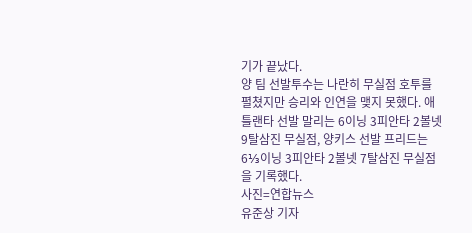기가 끝났다.
양 팀 선발투수는 나란히 무실점 호투를 펼쳤지만 승리와 인연을 맺지 못했다. 애틀랜타 선발 말리는 6이닝 3피안타 2볼넷 9탈삼진 무실점, 양키스 선발 프리드는 6⅓이닝 3피안타 2볼넷 7탈삼진 무실점을 기록했다.
사진=연합뉴스
유준상 기자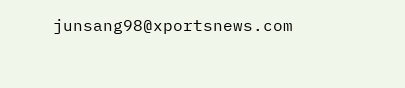junsang98@xportsnews.com